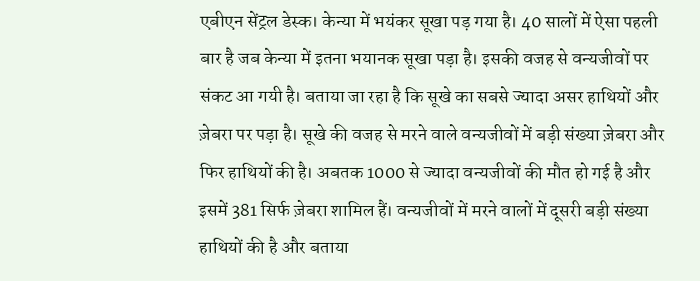एबीएन सेंट्रल डेस्क। केन्या में भयंकर सूखा पड़ गया है। 40 सालों में ऐसा पहली बार है जब केन्या में इतना भयानक सूखा पड़ा है। इसकी वजह से वन्यजीवों पर संकट आ गयी है। बताया जा रहा है कि सूखे का सबसे ज्यादा असर हाथियों और ज़ेबरा पर पड़ा है। सूखे की वजह से मरने वाले वन्यजीवों में बड़ी संख्या ज़ेबरा और फिर हाथियों की है। अबतक 1000 से ज्यादा वन्यजीवों की मौत हो गई है और इसमें 381 सिर्फ ज़ेबरा शामिल हैं। वन्यजीवों में मरने वालों में दूसरी बड़ी संख्या हाथियों की है और बताया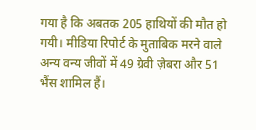गया है कि अबतक 205 हाथियों की मौत हो गयी। मीडिया रिपोर्ट के मुताबिक मरने वाले अन्य वन्य जीवों में 49 ग्रेवी ज़ेबरा और 51 भैंस शामिल हैं।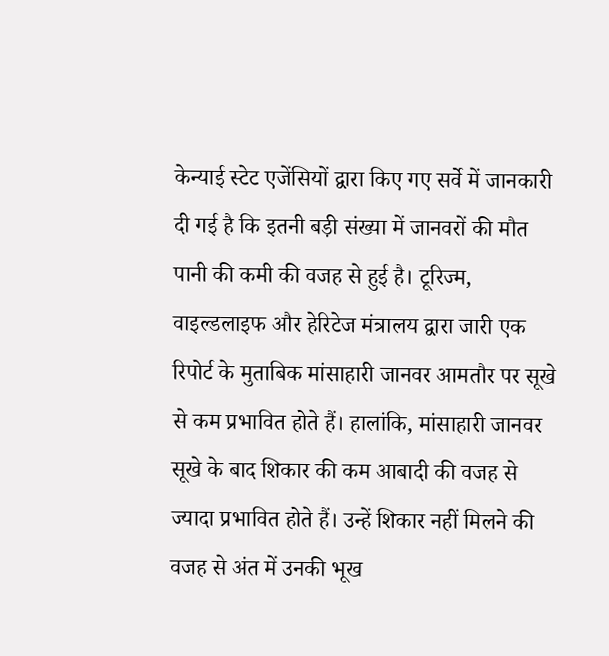केन्याई स्टेट एजेंसियों द्वारा किए गए सर्वे में जानकारी दी गई है कि इतनी बड़ी संख्या में जानवरों की मौत पानी की कमी की वजह से हुई है। टूरिज्म, वाइल्डलाइफ और हेरिटेज मंत्रालय द्वारा जारी एक रिपोर्ट के मुताबिक मांसाहारी जानवर आमतौर पर सूखे से कम प्रभावित होते हैं। हालांकि, मांसाहारी जानवर सूखे के बाद शिकार की कम आबादी की वजह से ज्यादा प्रभावित होते हैं। उन्हें शिकार नहीं मिलने की वजह से अंत में उनकी भूख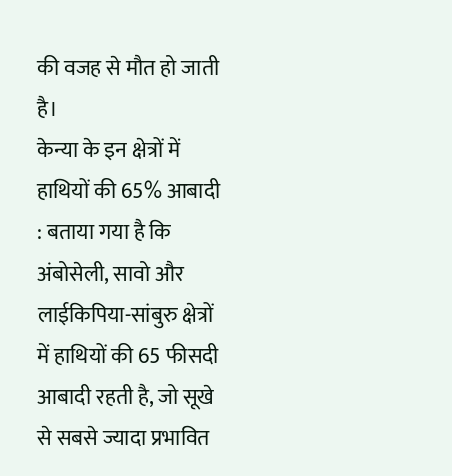की वजह से मौत हो जाती है।
केन्या के इन क्षेत्रों में हाथियों की 65% आबादी : बताया गया है कि अंबोसेली, सावो और लाईकिपिया-सांबुरु क्षेत्रों में हाथियों की 65 फीसदी आबादी रहती है, जो सूखे से सबसे ज्यादा प्रभावित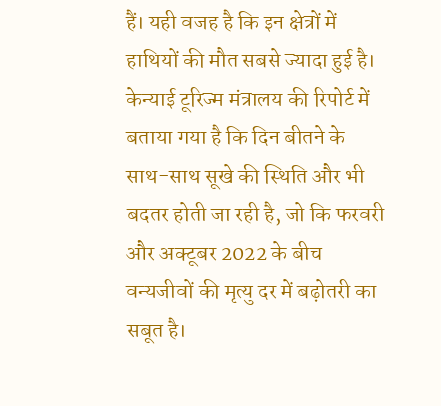हैं। यही वजह है कि इन क्षेत्रों में हाथियों की मौत सबसे ज्यादा हुई है। केन्याई टूरिज्म मंत्रालय की रिपोर्ट में बताया गया है कि दिन बीतने के साथ-साथ सूखे की स्थिति और भी बदतर होती जा रही है, जो कि फरवरी और अक्टूबर 2022 के बीच वन्यजीवों की मृत्यु दर में बढ़ोतरी का सबूत है।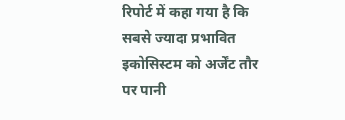रिपोर्ट में कहा गया है कि सबसे ज्यादा प्रभावित इकोसिस्टम को अर्जेंट तौर पर पानी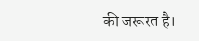की जरूरत है।